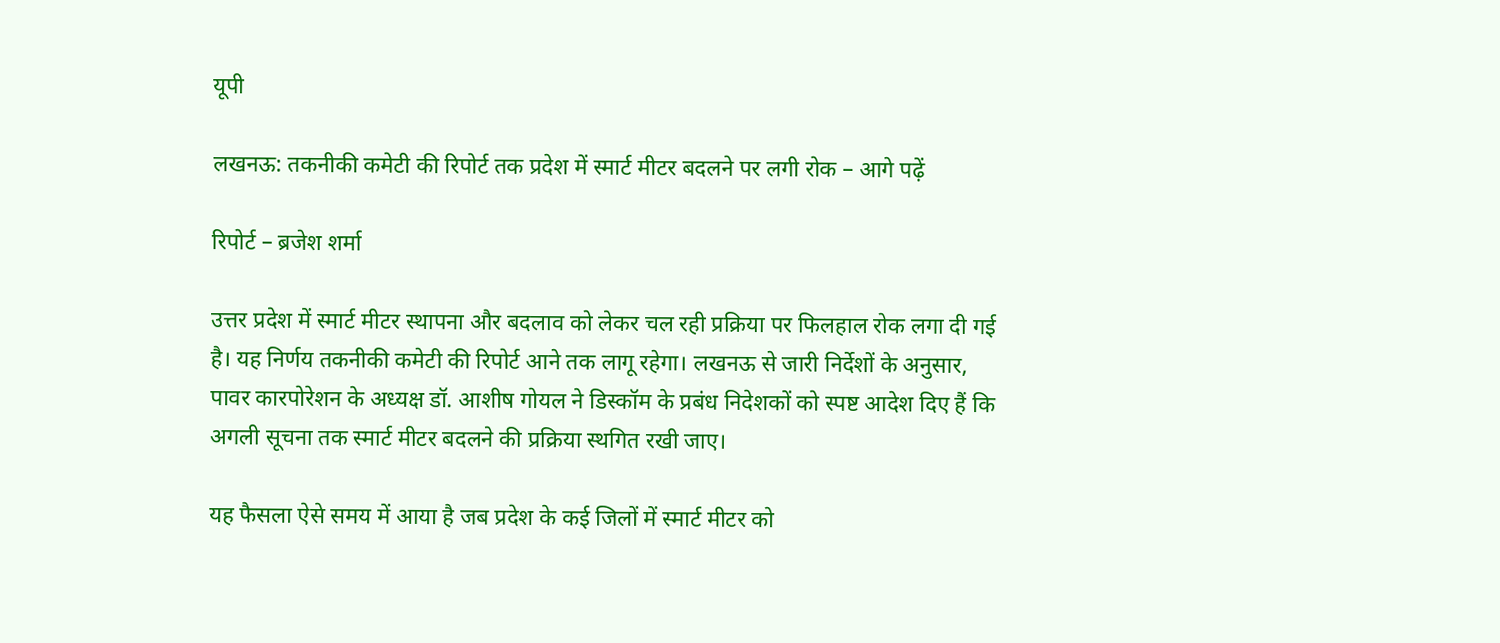यूपी

लखनऊ: तकनीकी कमेटी की रिपोर्ट तक प्रदेश में स्मार्ट मीटर बदलने पर लगी रोक – आगे पढ़ें

रिपोर्ट – ब्रजेश शर्मा

उत्तर प्रदेश में स्मार्ट मीटर स्थापना और बदलाव को लेकर चल रही प्रक्रिया पर फिलहाल रोक लगा दी गई है। यह निर्णय तकनीकी कमेटी की रिपोर्ट आने तक लागू रहेगा। लखनऊ से जारी निर्देशों के अनुसार, पावर कारपोरेशन के अध्यक्ष डॉ. आशीष गोयल ने डिस्कॉम के प्रबंध निदेशकों को स्पष्ट आदेश दिए हैं कि अगली सूचना तक स्मार्ट मीटर बदलने की प्रक्रिया स्थगित रखी जाए।

यह फैसला ऐसे समय में आया है जब प्रदेश के कई जिलों में स्मार्ट मीटर को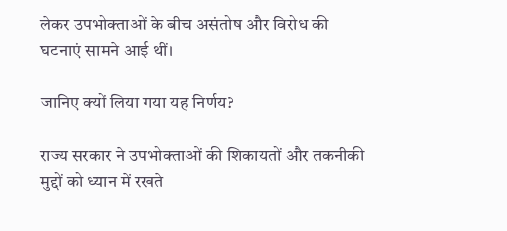लेकर उपभोक्ताओं के बीच असंतोष और विरोध की घटनाएं सामने आई थीं।

जानिए क्यों लिया गया यह निर्णय?

राज्य सरकार ने उपभोक्ताओं की शिकायतों और तकनीकी मुद्दों को ध्यान में रखते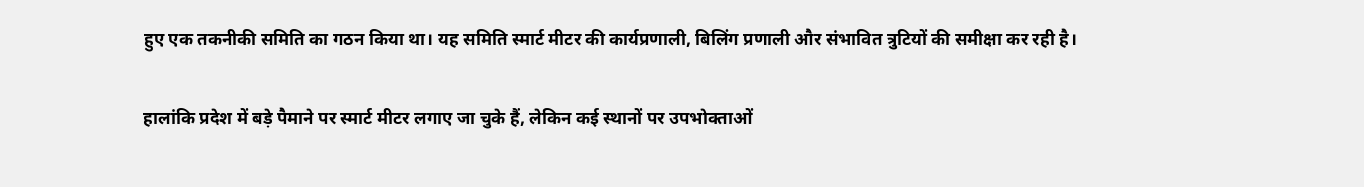हुए एक तकनीकी समिति का गठन किया था। यह समिति स्मार्ट मीटर की कार्यप्रणाली, बिलिंग प्रणाली और संभावित त्रुटियों की समीक्षा कर रही है।

हालांकि प्रदेश में बड़े पैमाने पर स्मार्ट मीटर लगाए जा चुके हैं, लेकिन कई स्थानों पर उपभोक्ताओं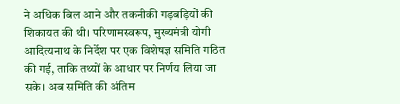ने अधिक बिल आने और तकनीकी गड़बड़ियों की शिकायत की थी। परिणामस्वरूप, मुख्यमंत्री योगी आदित्यनाथ के निर्देश पर एक विशेषज्ञ समिति गठित की गई, ताकि तथ्यों के आधार पर निर्णय लिया जा सके। अब समिति की अंतिम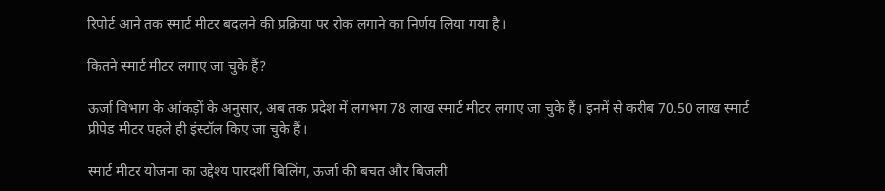रिपोर्ट आने तक स्मार्ट मीटर बदलने की प्रक्रिया पर रोक लगाने का निर्णय लिया गया है।

कितने स्मार्ट मीटर लगाए जा चुके हैं?

ऊर्जा विभाग के आंकड़ों के अनुसार, अब तक प्रदेश में लगभग 78 लाख स्मार्ट मीटर लगाए जा चुके हैं। इनमें से करीब 70.50 लाख स्मार्ट प्रीपेड मीटर पहले ही इंस्टॉल किए जा चुके हैं।

स्मार्ट मीटर योजना का उद्देश्य पारदर्शी बिलिंग, ऊर्जा की बचत और बिजली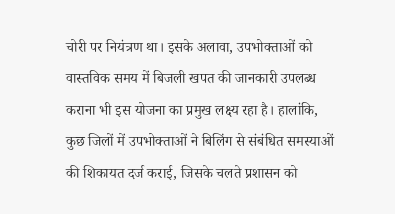चोरी पर नियंत्रण था। इसके अलावा, उपभोक्ताओं को वास्तविक समय में बिजली खपत की जानकारी उपलब्ध कराना भी इस योजना का प्रमुख लक्ष्य रहा है। हालांकि, कुछ जिलों में उपभोक्ताओं ने बिलिंग से संबंधित समस्याओं की शिकायत दर्ज कराई, जिसके चलते प्रशासन को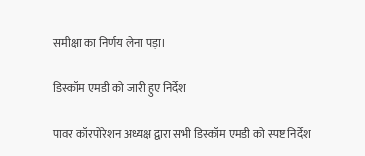समीक्षा का निर्णय लेना पड़ा।

डिस्कॉम एमडी को जारी हुए निर्देश

पावर कॉरपोरेशन अध्यक्ष द्वारा सभी डिस्कॉम एमडी को स्पष्ट निर्देश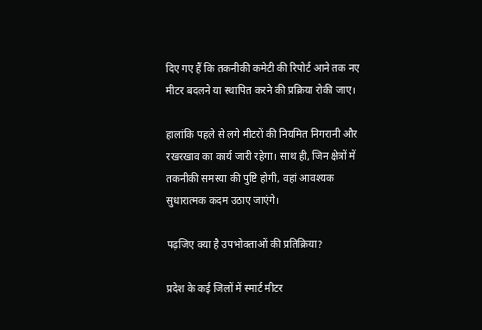दिए गए हैं कि तकनीकी कमेटी की रिपोर्ट आने तक नए मीटर बदलने या स्थापित करने की प्रक्रिया रोकी जाए।

हालांकि पहले से लगे मीटरों की नियमित निगरानी और रखरखाव का कार्य जारी रहेगा। साथ ही, जिन क्षेत्रों में तकनीकी समस्या की पुष्टि होगी, वहां आवश्यक सुधारात्मक कदम उठाए जाएंगे।

पढ़जिए क्या है उपभोक्ताओं की प्रतिक्रिया?

प्रदेश के कई जिलों में स्मार्ट मीटर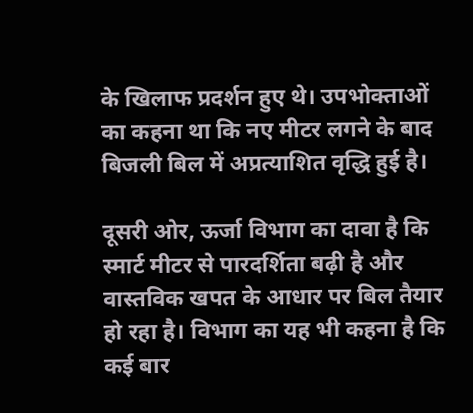के खिलाफ प्रदर्शन हुए थे। उपभोक्ताओं का कहना था कि नए मीटर लगने के बाद बिजली बिल में अप्रत्याशित वृद्धि हुई है।

दूसरी ओर, ऊर्जा विभाग का दावा है कि स्मार्ट मीटर से पारदर्शिता बढ़ी है और वास्तविक खपत के आधार पर बिल तैयार हो रहा है। विभाग का यह भी कहना है कि कई बार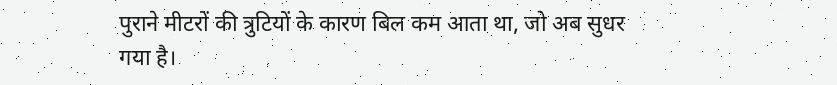पुराने मीटरों की त्रुटियों के कारण बिल कम आता था, जो अब सुधर गया है।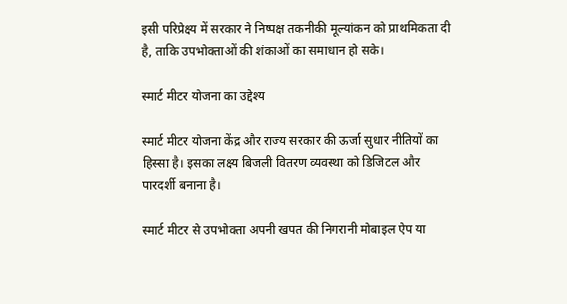इसी परिप्रेक्ष्य में सरकार ने निष्पक्ष तकनीकी मूल्यांकन को प्राथमिकता दी है, ताकि उपभोक्ताओं की शंकाओं का समाधान हो सके।

स्मार्ट मीटर योजना का उद्देश्य

स्मार्ट मीटर योजना केंद्र और राज्य सरकार की ऊर्जा सुधार नीतियों का हिस्सा है। इसका लक्ष्य बिजली वितरण व्यवस्था को डिजिटल और पारदर्शी बनाना है।

स्मार्ट मीटर से उपभोक्ता अपनी खपत की निगरानी मोबाइल ऐप या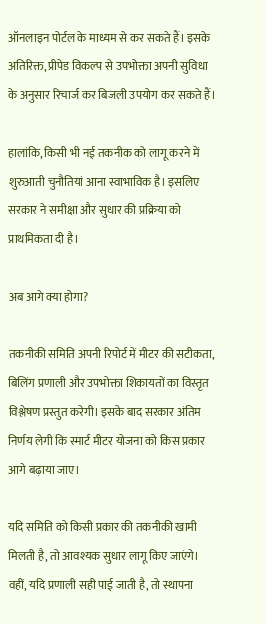ऑनलाइन पोर्टल के माध्यम से कर सकते हैं। इसके अतिरिक्त, प्रीपेड विकल्प से उपभोक्ता अपनी सुविधा के अनुसार रिचार्ज कर बिजली उपयोग कर सकते हैं।

हालांकि, किसी भी नई तकनीक को लागू करने में शुरुआती चुनौतियां आना स्वाभाविक है। इसलिए सरकार ने समीक्षा और सुधार की प्रक्रिया को प्राथमिकता दी है।

अब आगे क्या होगा?

तकनीकी समिति अपनी रिपोर्ट में मीटर की सटीकता, बिलिंग प्रणाली और उपभोक्ता शिकायतों का विस्तृत विश्लेषण प्रस्तुत करेगी। इसके बाद सरकार अंतिम निर्णय लेगी कि स्मार्ट मीटर योजना को किस प्रकार आगे बढ़ाया जाए।

यदि समिति को किसी प्रकार की तकनीकी खामी मिलती है, तो आवश्यक सुधार लागू किए जाएंगे। वहीं, यदि प्रणाली सही पाई जाती है, तो स्थापना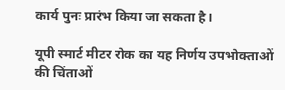कार्य पुनः प्रारंभ किया जा सकता है।

यूपी स्मार्ट मीटर रोक का यह निर्णय उपभोक्ताओं की चिंताओं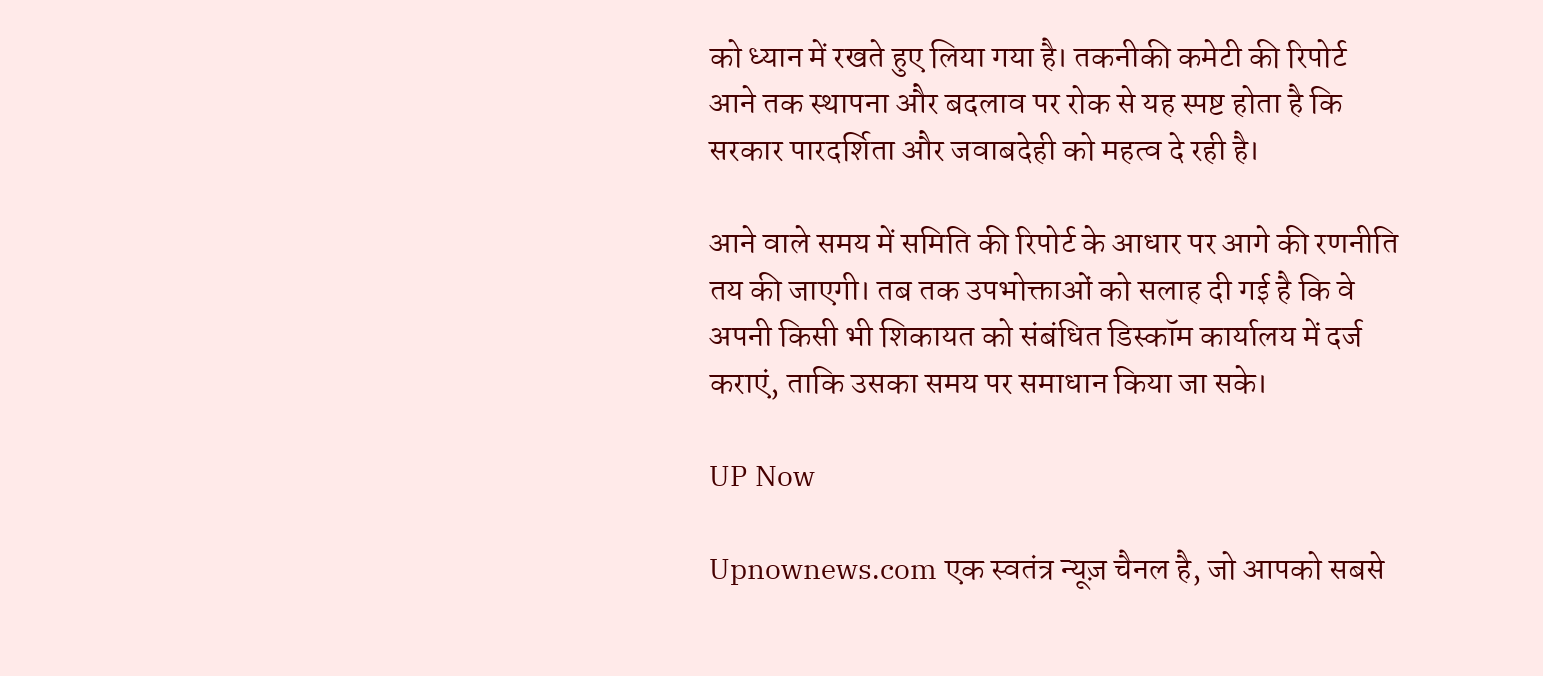को ध्यान में रखते हुए लिया गया है। तकनीकी कमेटी की रिपोर्ट आने तक स्थापना और बदलाव पर रोक से यह स्पष्ट होता है कि सरकार पारदर्शिता और जवाबदेही को महत्व दे रही है।

आने वाले समय में समिति की रिपोर्ट के आधार पर आगे की रणनीति तय की जाएगी। तब तक उपभोक्ताओं को सलाह दी गई है कि वे अपनी किसी भी शिकायत को संबंधित डिस्कॉम कार्यालय में दर्ज कराएं, ताकि उसका समय पर समाधान किया जा सके।

UP Now

Upnownews.com एक स्वतंत्र न्यूज़ चैनल है, जो आपको सबसे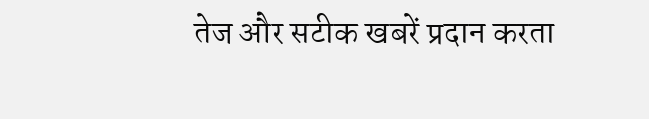तेज और सटीक खबरें प्रदान करता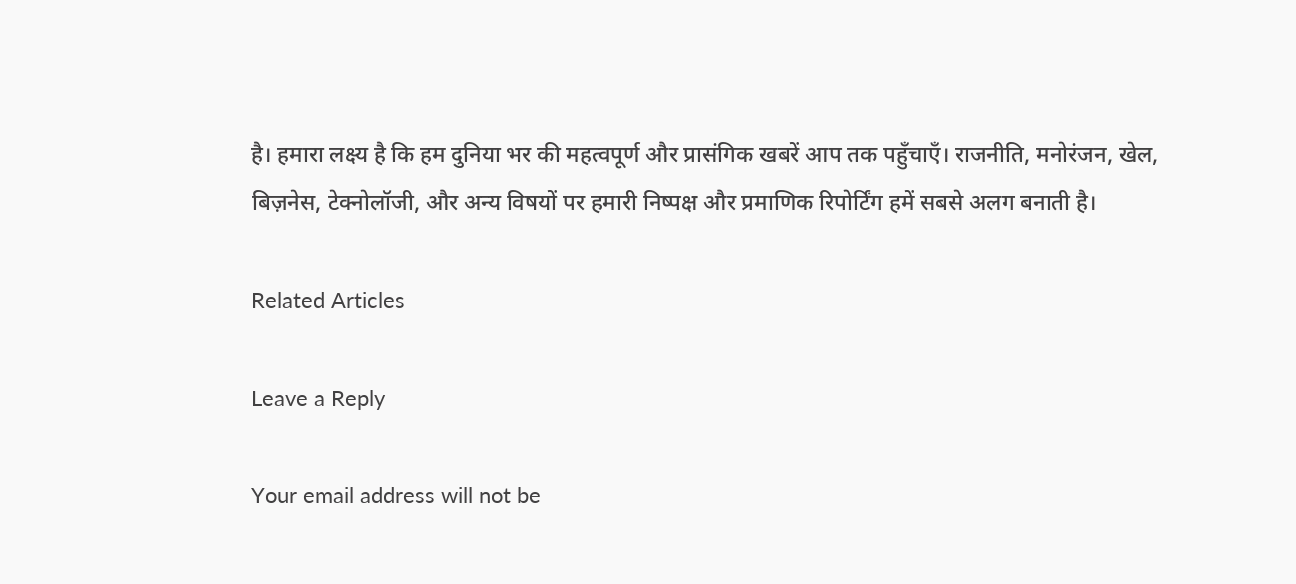है। हमारा लक्ष्य है कि हम दुनिया भर की महत्वपूर्ण और प्रासंगिक खबरें आप तक पहुँचाएँ। राजनीति, मनोरंजन, खेल, बिज़नेस, टेक्नोलॉजी, और अन्य विषयों पर हमारी निष्पक्ष और प्रमाणिक रिपोर्टिंग हमें सबसे अलग बनाती है।

Related Articles

Leave a Reply

Your email address will not be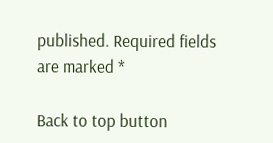published. Required fields are marked *

Back to top button